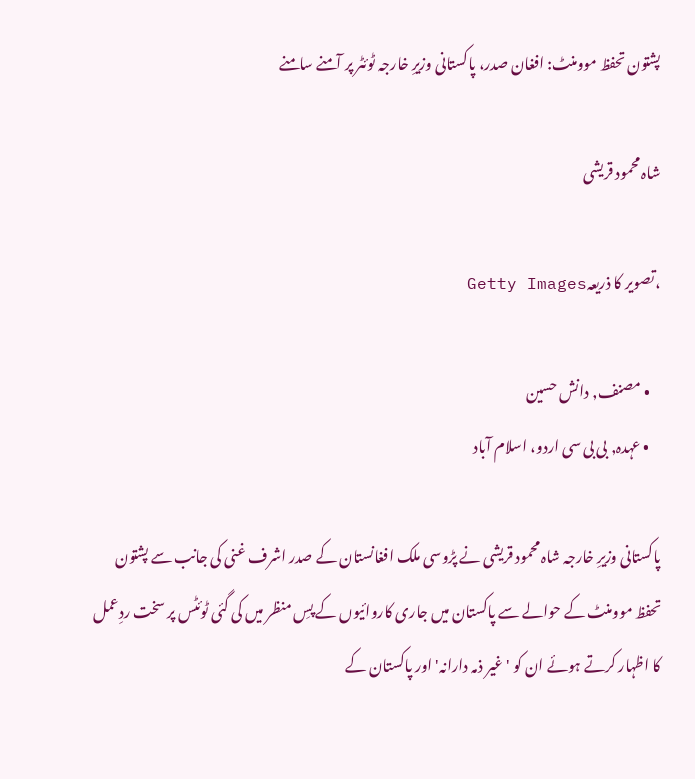پشتون تحفظ موومنٹ: افغان صدر، پاکستانی وزیرِ خارجہ ٹوئٹر پر آمنے سامنے

شاہ محمود قریشی

،تصویر کا ذریعہGetty Images

    • مصنف, دانش حسین
    • عہدہ, بی بی سی اردو، اسلام آباد

پاکستانی وزیرِ خارجہ شاہ محمود قریشی نے پڑوسی ملک افغانستان کے صدر اشرف غنی کی جانب سے پشتون تحفظ موومنٹ کے حوالے سے پاکستان میں جاری کاروائیوں کے پسِ منظر میں کی گئی ٹوئٹس پر سخت ردِعمل کا اظہار کرتے ہوئے ان کو 'غیر ذمہ دارانہ' اور پاکستان کے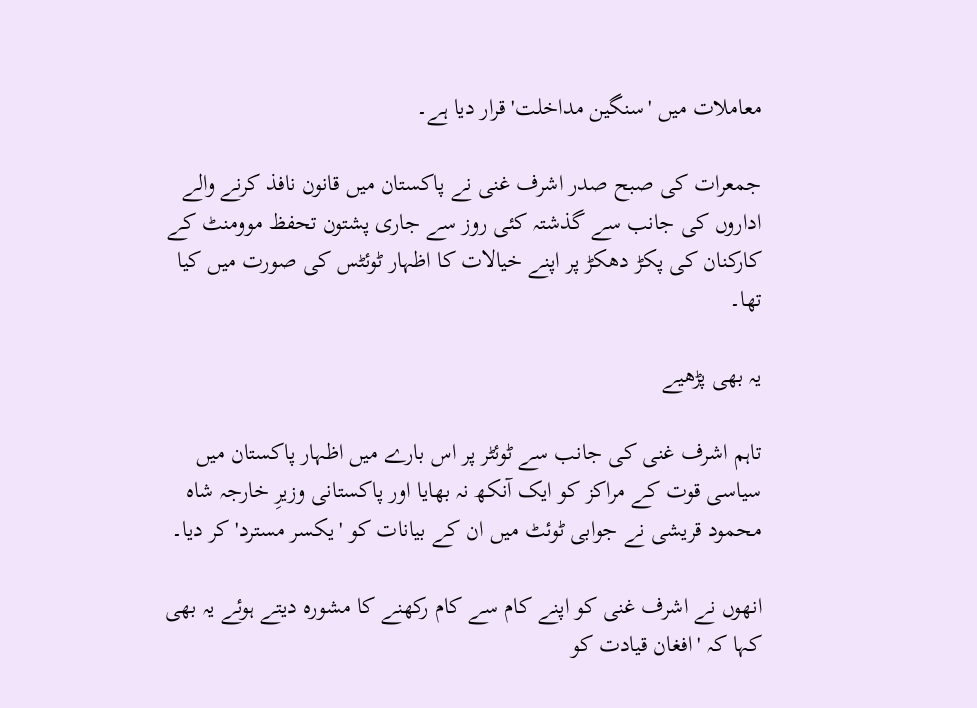معاملات میں 'سنگین مداخلت' قرار دیا ہے۔

جمعرات کی صبح صدر اشرف غنی نے پاکستان میں قانون نافذ کرنے والے اداروں کی جانب سے گذشتہ کئی روز سے جاری پشتون تحفظ موومنٹ کے کارکنان کی پکڑ دھکڑ پر اپنے خیالات کا اظہار ٹوئٹس کی صورت میں کیا تھا۔

یہ بھی پڑھیے

تاہم اشرف غنی کی جانب سے ٹوئٹر پر اس بارے میں اظہار پاکستان میں سیاسی قوت کے مراکز کو ایک آنکھ نہ بھایا اور پاکستانی وزیرِ خارجہ شاہ محمود قریشی نے جوابی ٹوئٹ میں ان کے بیانات کو 'یکسر مسترد' کر دیا۔

انھوں نے اشرف غنی کو اپنے کام سے کام رکھنے کا مشورہ دیتے ہوئے یہ بھی کہا کہ 'افغان قیادت کو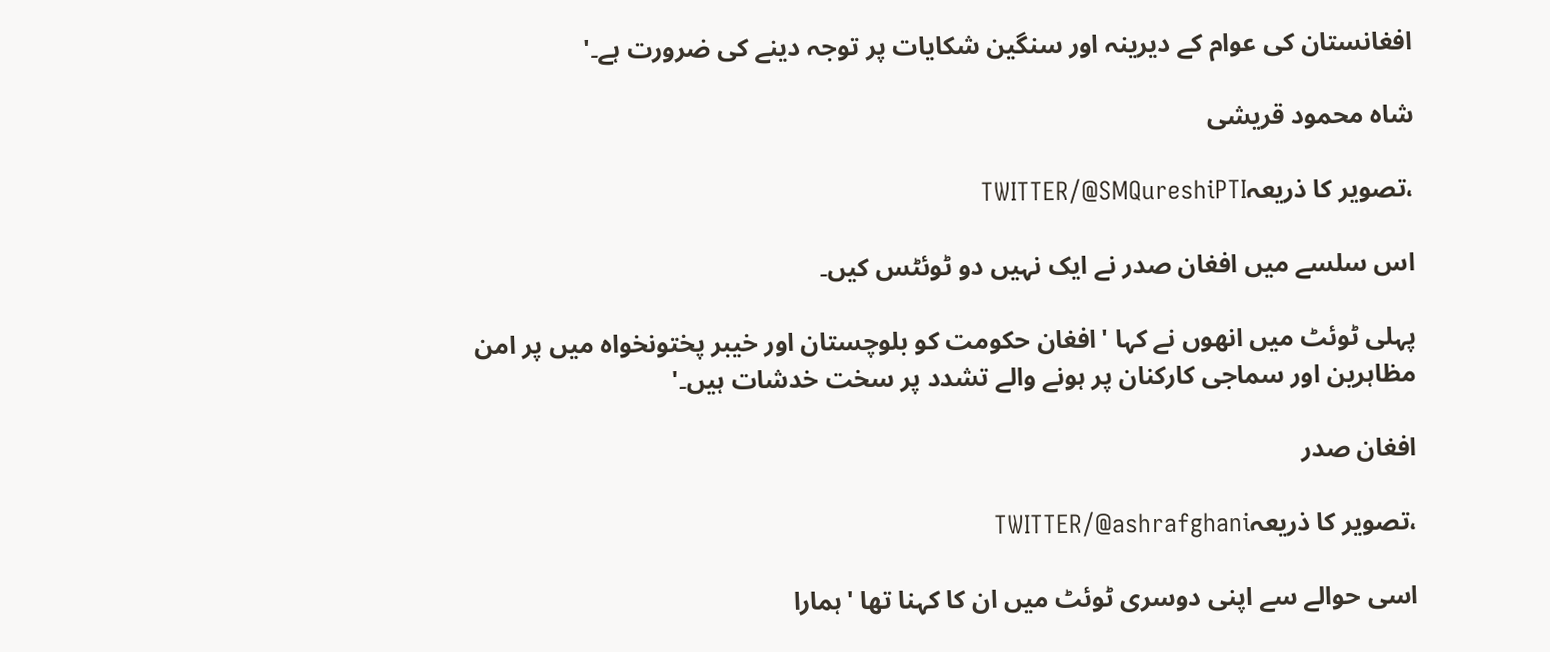افغانستان کی عوام کے دیرینہ اور سنگین شکایات پر توجہ دینے کی ضرورت ہے۔'

شاہ محمود قریشی

،تصویر کا ذریعہTWITTER/@SMQureshiPTI

اس سلسے میں افغان صدر نے ایک نہیں دو ٹوئٹس کیں۔

پہلی ٹوئٹ میں انھوں نے کہا 'افغان حکومت کو بلوچستان اور خیبر پختونخواہ میں پر امن مظاہرین اور سماجی کارکنان پر ہونے والے تشدد پر سخت خدشات ہیں۔'

افغان صدر

،تصویر کا ذریعہTWITTER/@ashrafghani

اسی حوالے سے اپنی دوسری ٹوئٹ میں ان کا کہنا تھا 'ہمارا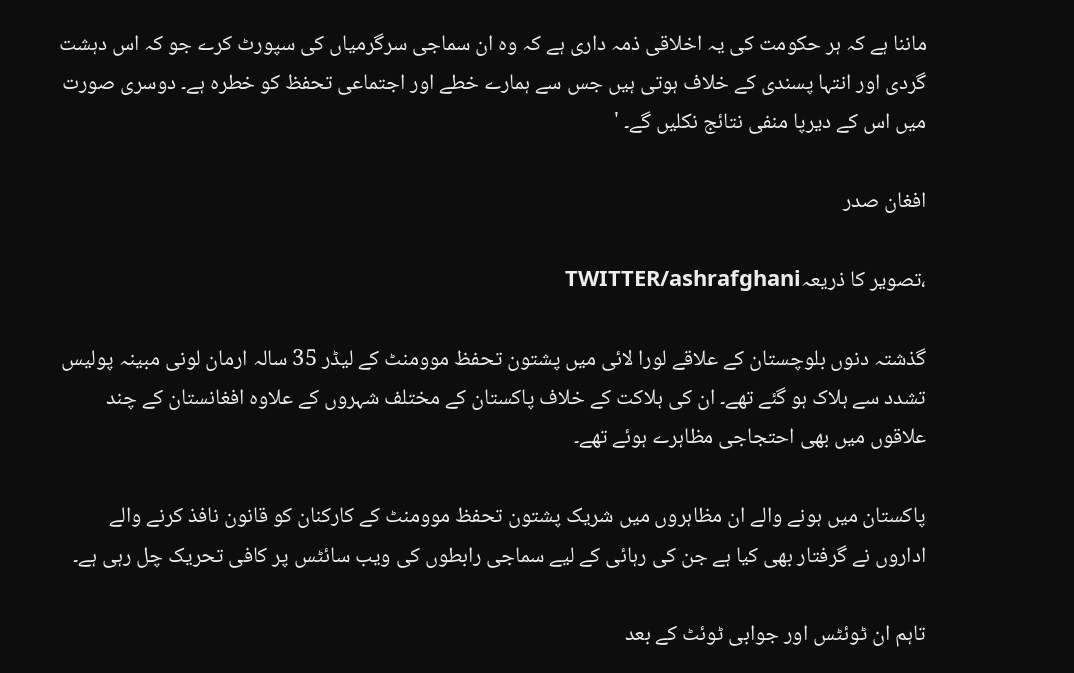ماننا ہے کہ ہر حکومت کی یہ اخلاقی ذمہ داری ہے کہ وہ ان سماجی سرگرمیاں کی سپورٹ کرے جو کہ اس دہشت گردی اور انتہا پسندی کے خلاف ہوتی ہیں جس سے ہمارے خطے اور اجتماعی تحفظ کو خطرہ ہے۔ دوسری صورت میں اس کے دیرپا منفی نتائج نکلیں گے۔ '

افغان صدر

،تصویر کا ذریعہTWITTER/ashrafghani

گذشتہ دنوں بلوچستان کے علاقے لورا لائی میں پشتون تحفظ موومنٹ کے لیڈر 35 سالہ ارمان لونی مبینہ پولیس تشدد سے ہلاک ہو گئے تھے۔ ان کی ہلاکت کے خلاف پاکستان کے مختلف شہروں کے علاوہ افغانستان کے چند علاقوں میں بھی احتجاجی مظاہرے ہوئے تھے۔

پاکستان میں ہونے والے ان مظاہروں میں شریک پشتون تحفظ موومنٹ کے کارکنان کو قانون نافذ کرنے والے اداروں نے گرفتار بھی کیا ہے جن کی رہائی کے لیے سماجی رابطوں کی ویب سائٹس پر کافی تحریک چل رہی ہے۔

تاہم ان ٹوئٹس اور جوابی ٹوئٹ کے بعد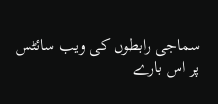سماجی رابطوں کی ویب سائٹس پر اس بارے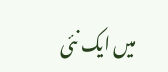میں ایک نئی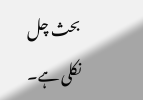بحث چل نکلی ہے۔